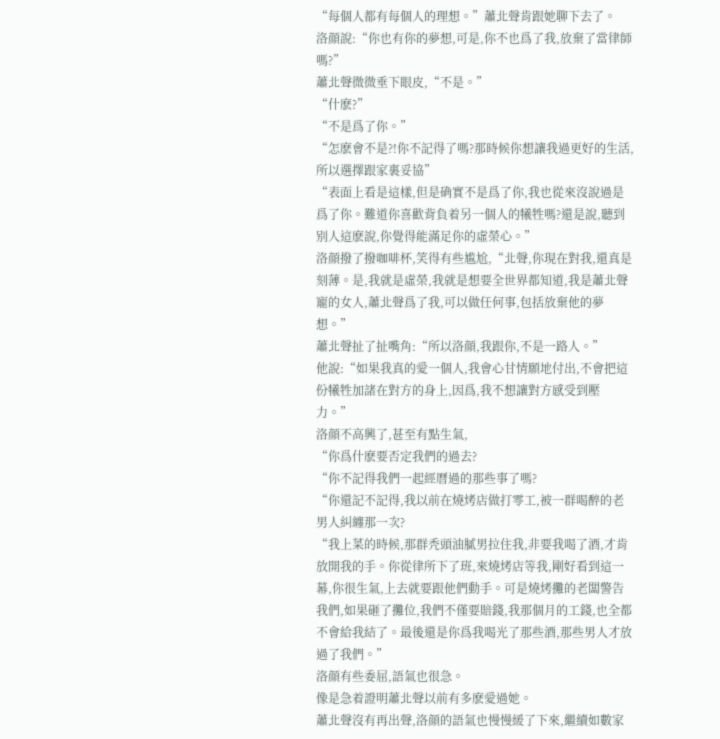“每個人都有每個人的理想。”蕭北聲肯跟她聊下去了。
洛顔說:“你也有你的夢想,可是,你不也爲了我,放棄了當律師嗎?”
蕭北聲微微垂下眼皮,“不是。”
“什麽?”
“不是爲了你。”
“怎麽會不是?!你不記得了嗎?那時候你想讓我過更好的生活,所以選擇跟家裏妥協”
“表面上看是這樣,但是确實不是爲了你,我也從來沒說過是爲了你。難道你喜歡背負着另一個人的犧牲嗎?還是說,聽到别人這麽說,你覺得能滿足你的虛榮心。”
洛顔撥了撥咖啡杯,笑得有些尴尬,“北聲,你現在對我,還真是刻薄。是,我就是虛榮,我就是想要全世界都知道,我是蕭北聲寵的女人,蕭北聲爲了我,可以做任何事,包括放棄他的夢想。”
蕭北聲扯了扯嘴角:“所以洛顔,我跟你,不是一路人。”
他說:“如果我真的愛一個人,我會心甘情願地付出,不會把這份犧牲加諸在對方的身上,因爲,我不想讓對方感受到壓力。”
洛顔不高興了,甚至有點生氣,
“你爲什麽要否定我們的過去?
“你不記得我們一起經曆過的那些事了嗎?
“你還記不記得,我以前在燒烤店做打零工,被一群喝醉的老男人糾纏那一次?
“我上菜的時候,那群秃頭油膩男拉住我,非要我喝了酒,才肯放開我的手。你從律所下了班,來燒烤店等我,剛好看到這一幕,你很生氣,上去就要跟他們動手。可是燒烤攤的老闆警告我們,如果砸了攤位,我們不僅要賠錢,我那個月的工錢,也全都不會給我結了。最後還是你爲我喝光了那些酒,那些男人才放過了我們。”
洛顔有些委屈,語氣也很急。
像是急着證明蕭北聲以前有多麽愛過她。
蕭北聲沒有再出聲,洛顔的語氣也慢慢緩了下來,繼續如數家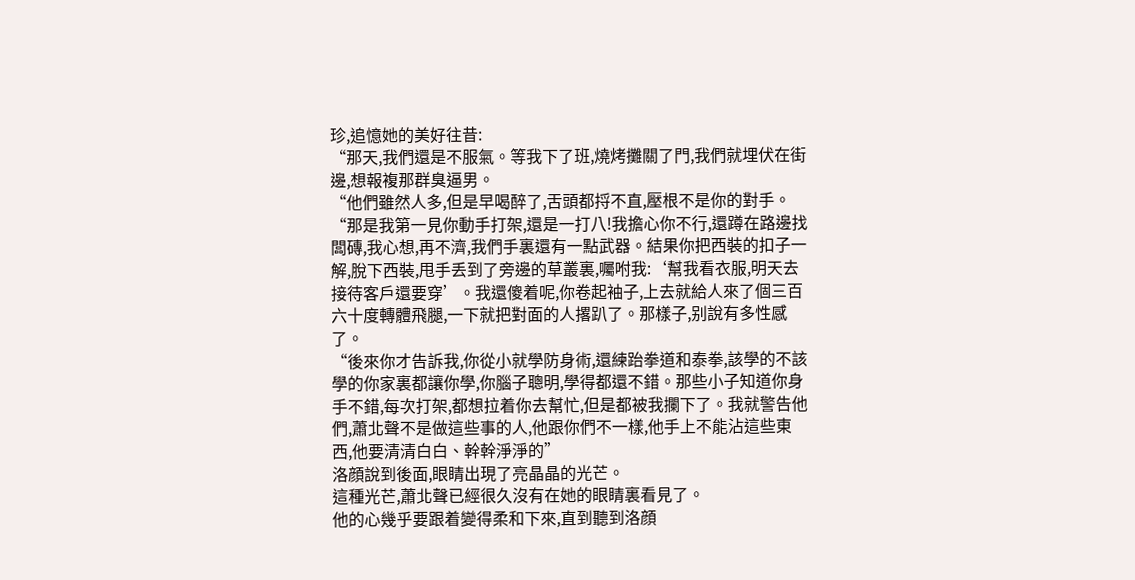珍,追憶她的美好往昔:
“那天,我們還是不服氣。等我下了班,燒烤攤關了門,我們就埋伏在街邊,想報複那群臭逼男。
“他們雖然人多,但是早喝醉了,舌頭都捋不直,壓根不是你的對手。
“那是我第一見你動手打架,還是一打八!我擔心你不行,還蹲在路邊找闆磚,我心想,再不濟,我們手裏還有一點武器。結果你把西裝的扣子一解,脫下西裝,甩手丢到了旁邊的草叢裏,囑咐我:‘幫我看衣服,明天去接待客戶還要穿’。我還傻着呢,你卷起袖子,上去就給人來了個三百六十度轉體飛腿,一下就把對面的人撂趴了。那樣子,别說有多性感了。
“後來你才告訴我,你從小就學防身術,還練跆拳道和泰拳,該學的不該學的你家裏都讓你學,你腦子聰明,學得都還不錯。那些小子知道你身手不錯,每次打架,都想拉着你去幫忙,但是都被我攔下了。我就警告他們,蕭北聲不是做這些事的人,他跟你們不一樣,他手上不能沾這些東西,他要清清白白、幹幹淨淨的”
洛顔說到後面,眼睛出現了亮晶晶的光芒。
這種光芒,蕭北聲已經很久沒有在她的眼睛裏看見了。
他的心幾乎要跟着變得柔和下來,直到聽到洛顔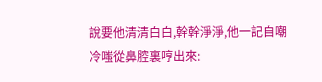說要他清清白白,幹幹淨淨,他一記自嘲冷嗤從鼻腔裏哼出來: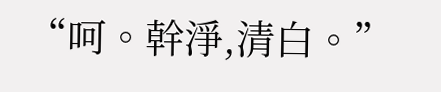“呵。幹淨,清白。”